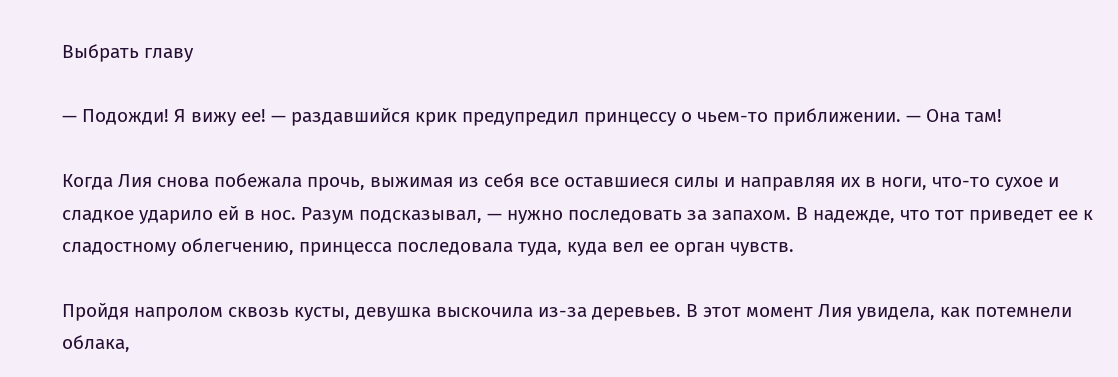Выбрать главу

— Подожди! Я вижу ее! — раздавшийся крик предупредил принцессу о чьем-то приближении. — Она там!

Когда Лия снова побежала прочь, выжимая из себя все оставшиеся силы и направляя их в ноги, что-то сухое и сладкое ударило ей в нос. Разум подсказывал, — нужно последовать за запахом. В надежде, что тот приведет ее к сладостному облегчению, принцесса последовала туда, куда вел ее орган чувств.

Пройдя напролом сквозь кусты, девушка выскочила из-за деревьев. В этот момент Лия увидела, как потемнели облака,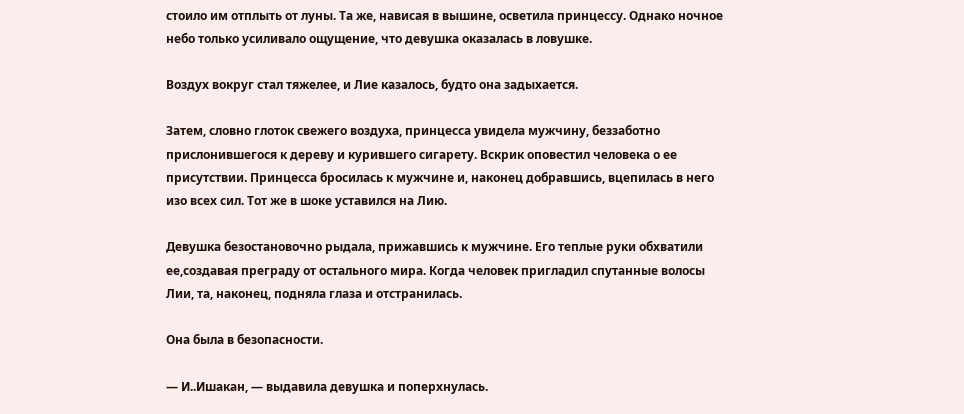стоило им отплыть от луны. Та же, нависая в вышине, осветила принцессу. Однако ночное небо только усиливало ощущение, что девушка оказалась в ловушке.

Воздух вокруг стал тяжелее, и Лие казалось, будто она задыхается.

Затем, словно глоток свежего воздуха, принцесса увидела мужчину, беззаботно прислонившегося к дереву и курившего сигарету. Вскрик оповестил человека о ее присутствии. Принцесса бросилась к мужчине и, наконец добравшись, вцепилась в него изо всех сил. Тот же в шоке уставился на Лию.

Девушка безостановочно рыдала, прижавшись к мужчине. Его теплые руки обхватили ее,создавая преграду от остального мира. Когда человек пригладил спутанные волосы Лии, та, наконец, подняла глаза и отстранилась.

Она была в безопасности.

— И..Ишакан, — выдавила девушка и поперхнулась.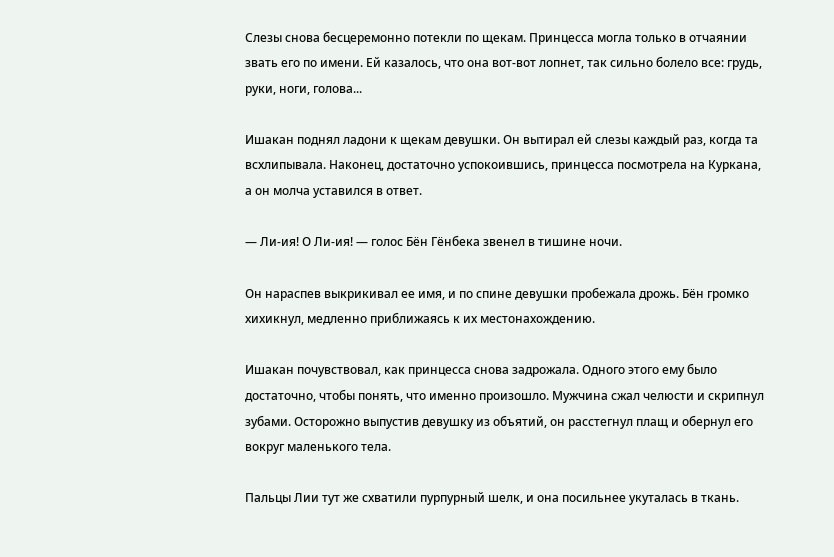Слезы снова бесцеремонно потекли по щекам. Принцесса могла только в отчаянии звать его по имени. Ей казалось, что она вот-вот лопнет, так сильно болело все: грудь, руки, ноги, голова...

Ишакан поднял ладони к щекам девушки. Он вытирал ей слезы каждый раз, когда та всхлипывала. Наконец, достаточно успокоившись, принцесса посмотрела на Куркана, а он молча уставился в ответ.

— Ли-ия! О Ли-ия! — голос Бён Гёнбека звенел в тишине ночи.

Он нараспев выкрикивал ее имя, и по спине девушки пробежала дрожь. Бён громко хихикнул, медленно приближаясь к их местонахождению.

Ишакан почувствовал, как принцесса снова задрожала. Одного этого ему было достаточно, чтобы понять, что именно произошло. Мужчина сжал челюсти и скрипнул зубами. Осторожно выпустив девушку из объятий, он расстегнул плащ и обернул его вокруг маленького тела.

Пальцы Лии тут же схватили пурпурный шелк, и она посильнее укуталась в ткань.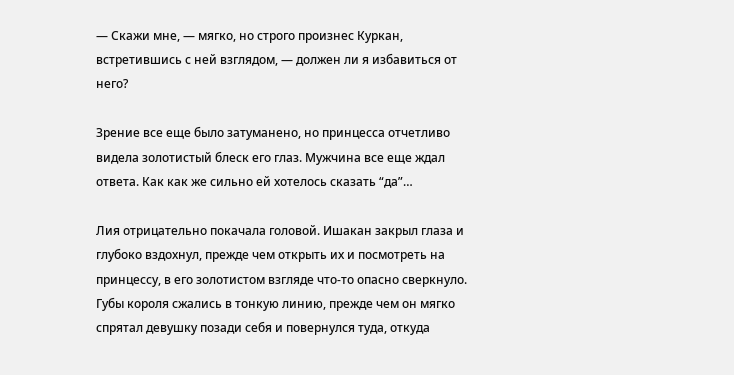— Скажи мне, — мягко, но строго произнес Куркан, встретившись с ней взглядом, — должен ли я избавиться от него?

Зрение все еще было затуманено, но принцесса отчетливо видела золотистый блеск его глаз. Мужчина все еще ждал ответа. Как как же сильно ей хотелось сказать “да”…

Лия отрицательно покачала головой. Ишакан закрыл глаза и глубоко вздохнул, прежде чем открыть их и посмотреть на принцессу, в его золотистом взгляде что-то опасно сверкнуло. Губы короля сжались в тонкую линию, прежде чем он мягко спрятал девушку позади себя и повернулся туда, откуда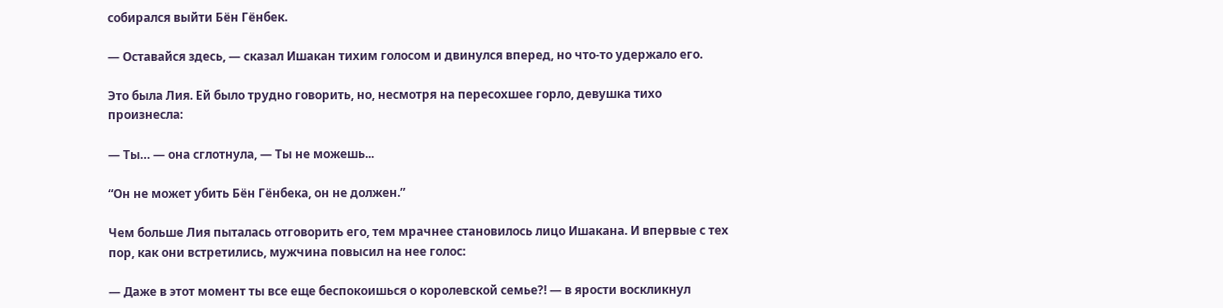собирался выйти Бён Гёнбек.

— Оставайся здесь, — сказал Ишакан тихим голосом и двинулся вперед, но что-то удержало его.

Это была Лия. Ей было трудно говорить, но, несмотря на пересохшее горло, девушка тихо произнесла:

— Ты… — она сглотнула, — Ты не можешь...

“Он не может убить Бён Гёнбека, он не должен.”

Чем больше Лия пыталась отговорить его, тем мрачнее становилось лицо Ишакана. И впервые с тех пор, как они встретились, мужчина повысил на нее голос:

— Даже в этот момент ты все еще беспокоишься о королевской семье?! — в ярости воскликнул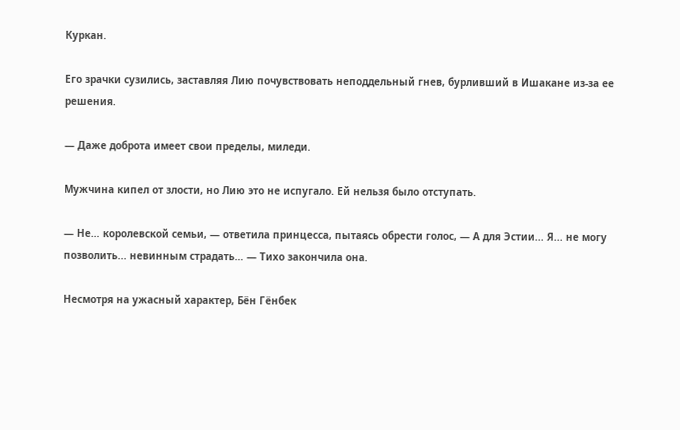Куркан.

Его зрачки сузились, заставляя Лию почувствовать неподдельный гнев, бурливший в Ишакане из-за ее решения.

— Даже доброта имеет свои пределы, миледи.

Мужчина кипел от злости, но Лию это не испугало. Ей нельзя было отступать.

— Не… королевской семьи, — ответила принцесса, пытаясь обрести голос, — А для Эстии... Я... не могу позволить... невинным страдать… — Тихо закончила она.

Несмотря на ужасный характер, Бён Гёнбек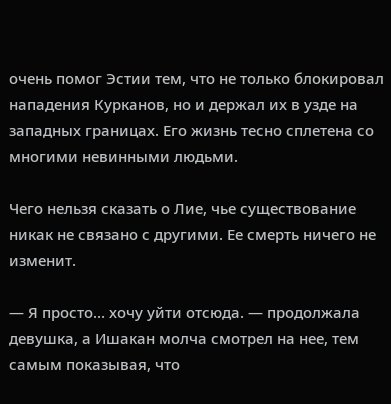очень помог Эстии тем, что не только блокировал нападения Курканов, но и держал их в узде на западных границах. Его жизнь тесно сплетена со многими невинными людьми.

Чего нельзя сказать о Лие, чье существование никак не связано с другими. Ее смерть ничего не изменит.

— Я просто... хочу уйти отсюда. — продолжала девушка, а Ишакан молча смотрел на нее, тем самым показывая, что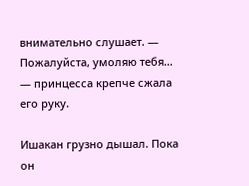внимательно слушает. — Пожалуйста, умоляю тебя… — принцесса крепче сжала его руку.

Ишакан грузно дышал. Пока он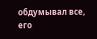обдумывал все, его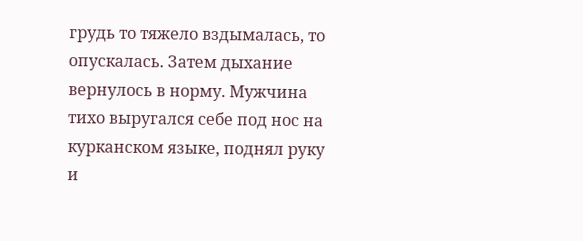грудь то тяжело вздымалась, то опускалась. Затем дыхание вернулось в норму. Мужчина тихо выругался себе под нос на курканском языке, поднял руку и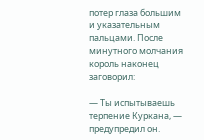потер глаза большим и указательным пальцами. После минутного молчания король наконец заговорил:

— Ты испытываешь терпение Куркана, — предупредил он.